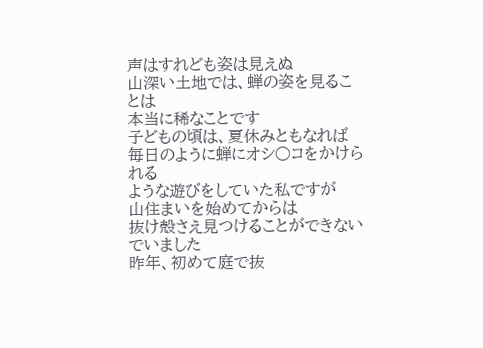声はすれども姿は見えぬ
山深い土地では、蝉の姿を見ることは
本当に稀なことです
子どもの頃は、夏休みともなれば
毎日のように蝉にオシ○コをかけられる
ような遊びをしていた私ですが
山住まいを始めてからは
抜け殻さえ見つけることができないでいました
昨年、初めて庭で抜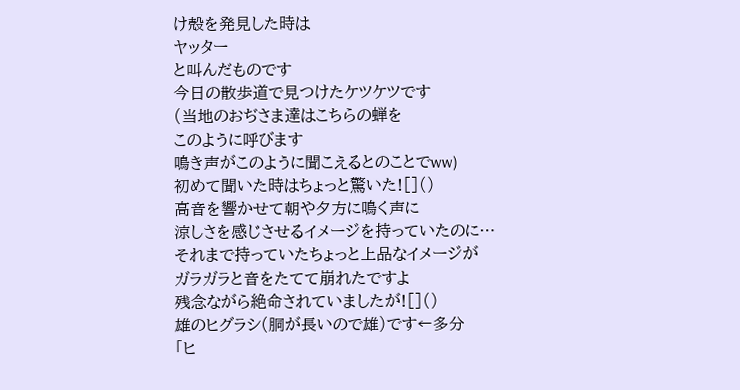け殻を発見した時は
ヤッター
と叫んだものです
今日の散歩道で見つけたケツケツです
(当地のおぢさま達はこちらの蝉を
このように呼びます
鳴き声がこのように聞こえるとのことでww)
初めて聞いた時はちょっと驚いた![]()
高音を響かせて朝や夕方に鳴く声に
涼しさを感じさせるイメージを持っていたのに…
それまで持っていたちょっと上品なイメージが
ガラガラと音をたてて崩れたですよ
残念ながら絶命されていましたが![]()
雄のヒグラシ(胴が長いので雄)です←多分
「ヒ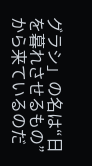グラシ」の名は“日を暮れさせるもの”
から来ているのだ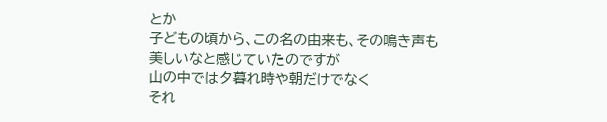とか
子どもの頃から、この名の由来も、その鳴き声も
美しいなと感じていたのですが
山の中では夕暮れ時や朝だけでなく
それ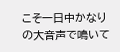こそ一日中かなりの大音声で鳴いて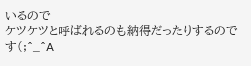いるので
ケツケツと呼ばれるのも納得だったりするのです(;^_^A